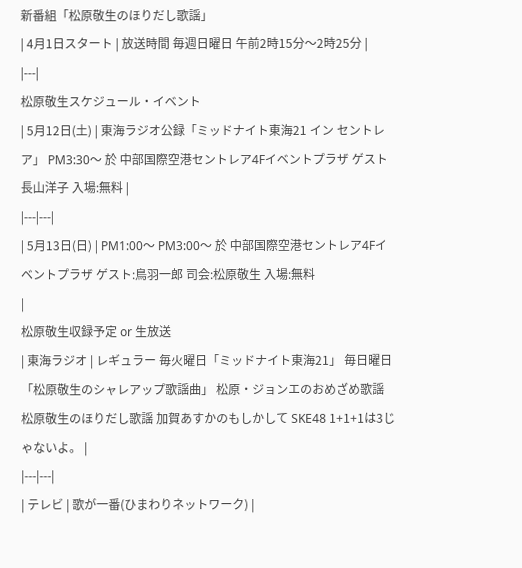新番組「松原敬生のほりだし歌謡」
| 4月1日スタート | 放送時間 毎週日曜日 午前2時15分〜2時25分 |
|---|
松原敬生スケジュール・イベント
| 5月12日(土) | 東海ラジオ公録「ミッドナイト東海21 イン セントレア」 PM3:30〜 於 中部国際空港セントレア4Fイベントプラザ ゲスト 長山洋子 入場:無料 |
|---|---|
| 5月13日(日) | PM1:00〜 PM3:00〜 於 中部国際空港セントレア4Fイベントプラザ ゲスト:鳥羽一郎 司会:松原敬生 入場:無料
|
松原敬生収録予定 or 生放送
| 東海ラジオ | レギュラー 毎火曜日「ミッドナイト東海21」 毎日曜日「松原敬生のシャレアップ歌謡曲」 松原・ジョンエのおめざめ歌謡 松原敬生のほりだし歌謡 加賀あすかのもしかして SKE48 1+1+1は3じゃないよ。 |
|---|---|
| テレビ | 歌が一番(ひまわりネットワーク) |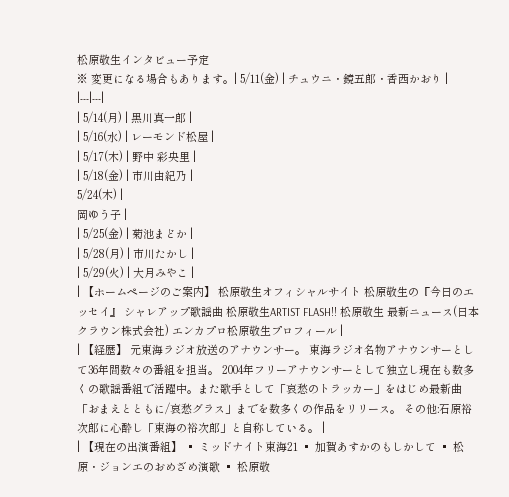松原敬生インタビュー予定
※ 変更になる場合もあります。| 5/11(金) | チュウニ・鏡五郎・香西かおり |
|---|---|
| 5/14(月) | 黒川真一郎 |
| 5/16(水) | レーモンド松屋 |
| 5/17(木) | 野中 彩央里 |
| 5/18(金) | 市川由紀乃 |
5/24(木) |
岡ゆう子 |
| 5/25(金) | 菊池まどか |
| 5/28(月) | 市川たかし |
| 5/29(火) | 大月みやこ |
| 【ホームページのご案内】 松原敬生オフィシャルサイト 松原敬生の『今日のエッセイ』 シャレアップ歌謡曲 松原敬生ARTIST FLASH!! 松原敬生 最新ニュース(日本クラウン株式会社) エンカプロ松原敬生プロフィール |
| 【経歴】 元東海ラジオ放送のアナウンサー。 東海ラジオ名物アナウンサーとして36年間数々の番組を担当。 2004年フリーアナウンサーとして独立し現在も数多くの歌謡番組で活躍中。また歌手として「哀愁のトラッカー」をはじめ最新曲「おまえとともに/哀愁グラス」までを数多くの作品をリリース。 その他:石原裕次郎に心酔し「東海の裕次郎」と自称している。 |
| 【現在の出演番組】 ▪ ミッドナイト東海21 ▪ 加賀あすかのもしかして ▪ 松原・ジョンエのおめざめ演歌 ▪ 松原敬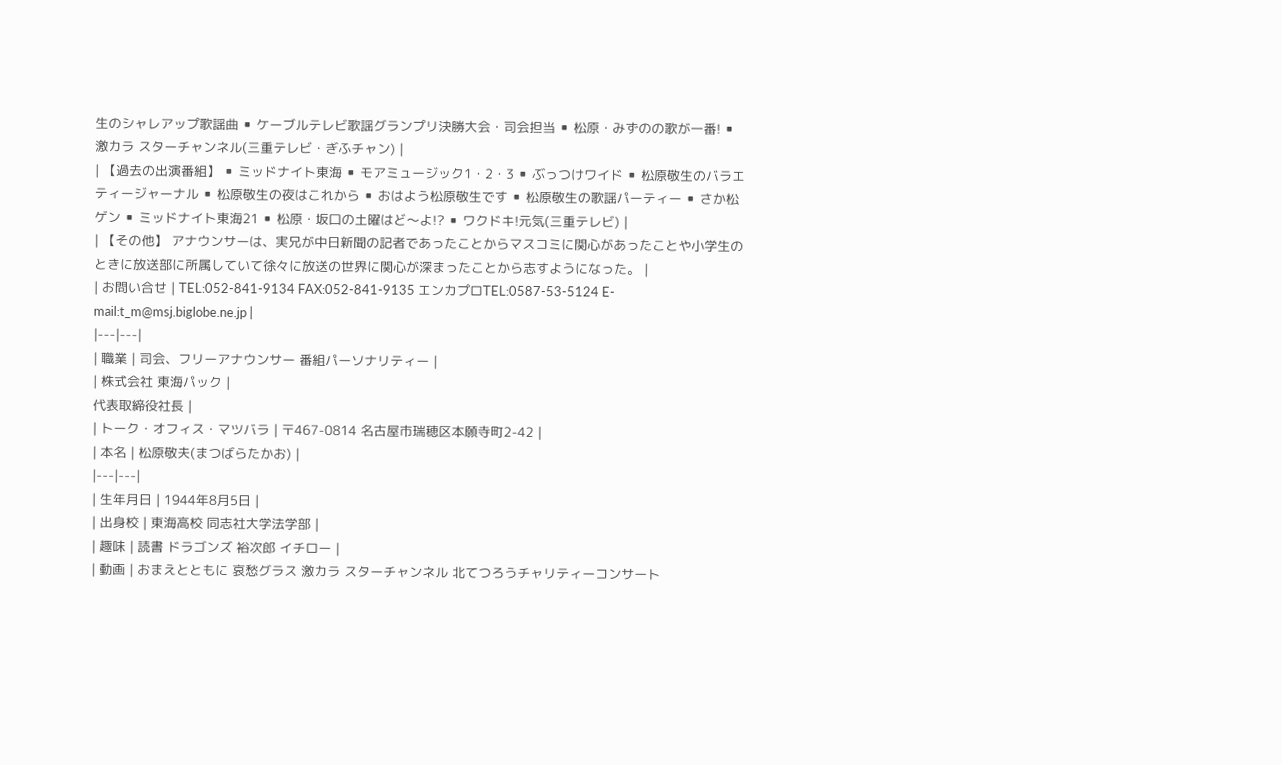生のシャレアップ歌謡曲 ▪ ケーブルテレビ歌謡グランプリ決勝大会・司会担当 ▪ 松原・みずのの歌が一番! ▪ 激カラ スターチャンネル(三重テレビ・ぎふチャン) |
| 【過去の出演番組】 ▪ ミッドナイト東海 ▪ モアミュージック1・2・3 ▪ ぶっつけワイド ▪ 松原敬生のバラエティージャーナル ▪ 松原敬生の夜はこれから ▪ おはよう松原敬生です ▪ 松原敬生の歌謡パーティー ▪ さか松ゲン ▪ ミッドナイト東海21 ▪ 松原・坂口の土曜はど〜よ!? ▪ ワクドキ!元気(三重テレビ) |
| 【その他】 アナウンサーは、実兄が中日新聞の記者であったことからマスコミに関心があったことや小学生のときに放送部に所属していて徐々に放送の世界に関心が深まったことから志すようになった。 |
| お問い合せ | TEL:052-841-9134 FAX:052-841-9135 エンカプロTEL:0587-53-5124 E-mail:t_m@msj.biglobe.ne.jp |
|---|---|
| 職業 | 司会、フリーアナウンサー 番組パーソナリティー |
| 株式会社 東海パック |
代表取締役社長 |
| トーク・オフィス・マツバラ | 〒467-0814 名古屋市瑞穂区本願寺町2-42 |
| 本名 | 松原敬夫(まつばらたかお) |
|---|---|
| 生年月日 | 1944年8月5日 |
| 出身校 | 東海高校 同志社大学法学部 |
| 趣味 | 読書 ドラゴンズ 裕次郎 イチロー |
| 動画 | おまえとともに 哀愁グラス 激カラ スターチャンネル 北てつろうチャリティーコンサート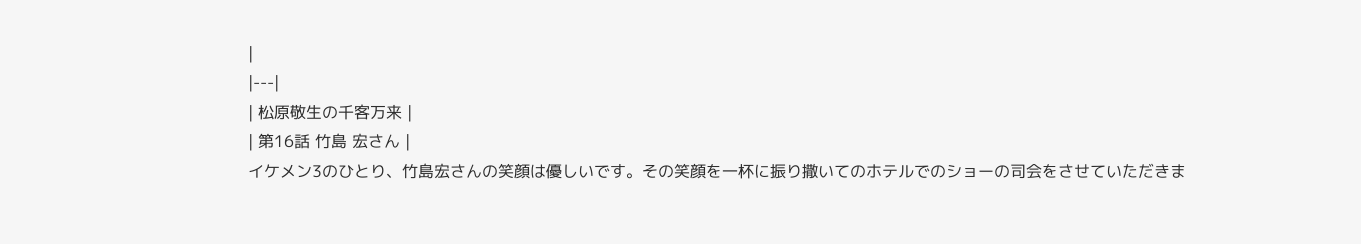|
|---|
| 松原敬生の千客万来 |
| 第16話 竹島 宏さん |
イケメン3のひとり、竹島宏さんの笑顔は優しいです。その笑顔を一杯に振り撒いてのホテルでのショーの司会をさせていただきま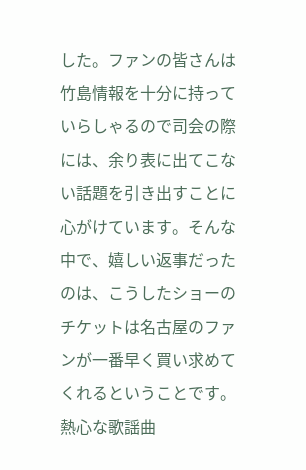した。ファンの皆さんは竹島情報を十分に持っていらしゃるので司会の際には、余り表に出てこない話題を引き出すことに心がけています。そんな中で、嬉しい返事だったのは、こうしたショーのチケットは名古屋のファンが一番早く買い求めてくれるということです。熱心な歌謡曲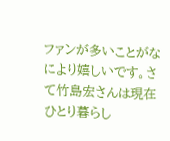ファンが多いことがなにより嬉しいです。さて竹島宏さんは現在ひとり暮らし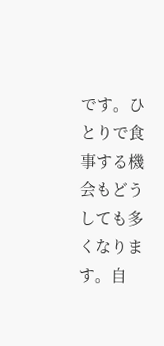です。ひとりで食事する機会もどうしても多くなります。自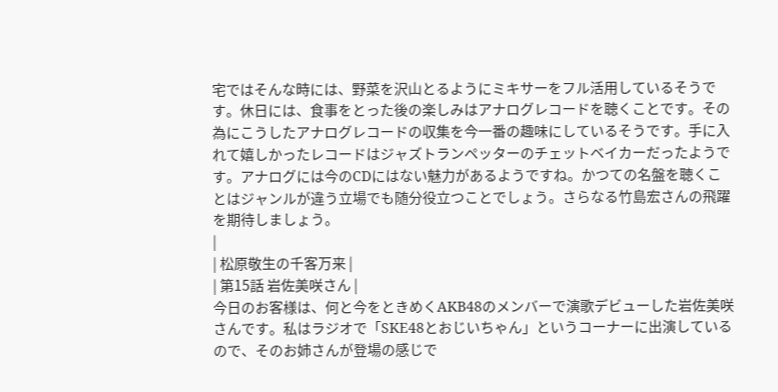宅ではそんな時には、野菜を沢山とるようにミキサーをフル活用しているそうです。休日には、食事をとった後の楽しみはアナログレコードを聴くことです。その為にこうしたアナログレコードの収集を今一番の趣味にしているそうです。手に入れて嬉しかったレコードはジャズトランペッターのチェットベイカーだったようです。アナログには今のCDにはない魅力があるようですね。かつての名盤を聴くことはジャンルが違う立場でも随分役立つことでしょう。さらなる竹島宏さんの飛躍を期待しましょう。
|
| 松原敬生の千客万来 |
| 第15話 岩佐美咲さん |
今日のお客様は、何と今をときめくAKB48のメンバーで演歌デビューした岩佐美咲さんです。私はラジオで「SKE48とおじいちゃん」というコーナーに出演しているので、そのお姉さんが登場の感じで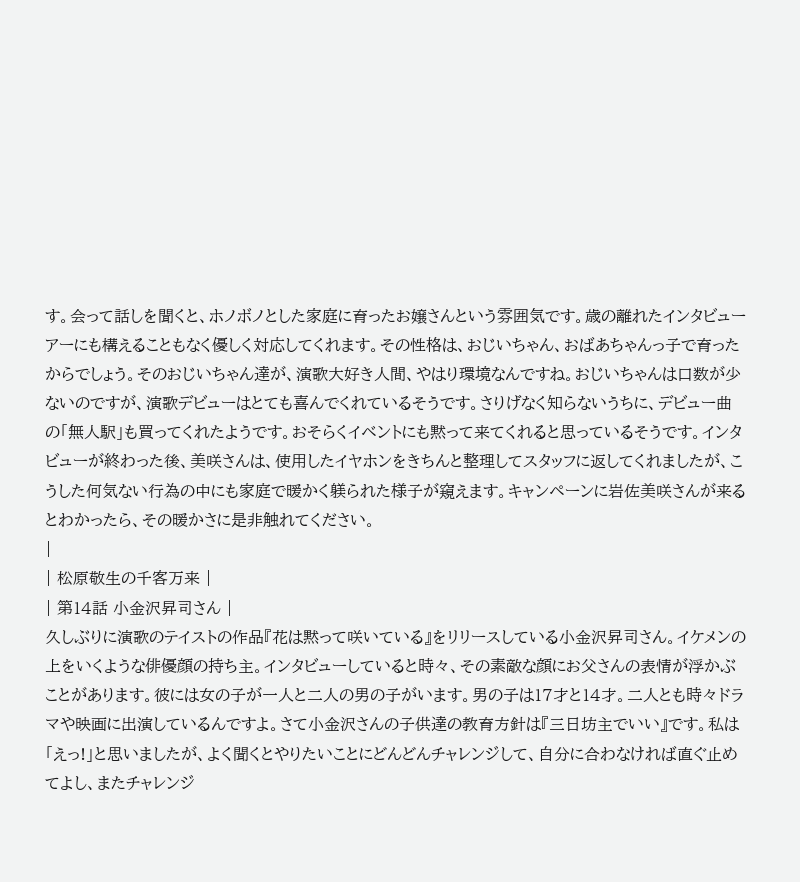す。会って話しを聞くと、ホノボノとした家庭に育ったお嬢さんという雰囲気です。歳の離れたインタビューアーにも構えることもなく優しく対応してくれます。その性格は、おじいちゃん、おばあちゃんっ子で育ったからでしょう。そのおじいちゃん達が、演歌大好き人間、やはり環境なんですね。おじいちゃんは口数が少ないのですが、演歌デビューはとても喜んでくれているそうです。さりげなく知らないうちに、デビュー曲の「無人駅」も買ってくれたようです。おそらくイベントにも黙って来てくれると思っているそうです。インタビューが終わった後、美咲さんは、使用したイヤホンをきちんと整理してスタッフに返してくれましたが、こうした何気ない行為の中にも家庭で暖かく躾られた様子が窺えます。キャンペーンに岩佐美咲さんが来るとわかったら、その暖かさに是非触れてください。
|
| 松原敬生の千客万来 |
| 第14話 小金沢昇司さん |
久しぶりに演歌のテイストの作品『花は黙って咲いている』をリリースしている小金沢昇司さん。イケメンの上をいくような俳優顔の持ち主。インタビューしていると時々、その素敵な顔にお父さんの表情が浮かぶことがあります。彼には女の子が一人と二人の男の子がいます。男の子は17才と14才。二人とも時々ドラマや映画に出演しているんですよ。さて小金沢さんの子供達の教育方針は『三日坊主でいい』です。私は「えっ!」と思いましたが、よく聞くとやりたいことにどんどんチャレンジして、自分に合わなければ直ぐ止めてよし、またチャレンジ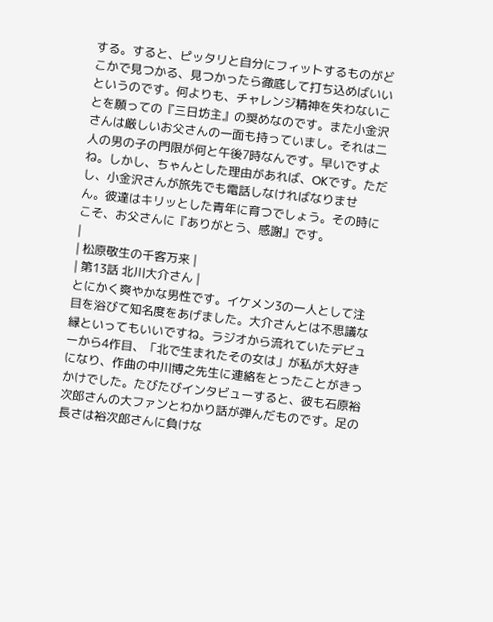する。すると、ピッタリと自分にフィットするものがどこかで見つかる、見つかったら徹底して打ち込めばいいというのです。何よりも、チャレンジ精神を失わないことを願っての『三日坊主』の奨めなのです。また小金沢さんは厳しいお父さんの一面も持っていまし。それは二人の男の子の門限が何と午後7時なんです。早いですよね。しかし、ちゃんとした理由があれば、OKです。ただし、小金沢さんが旅先でも電話しなければなりませ
ん。彼達はキリッとした青年に育つでしょう。その時にこそ、お父さんに『ありがとう、感謝』です。
|
| 松原敬生の千客万来 |
| 第13話 北川大介さん |
とにかく爽やかな男性です。イケメン3の一人として注目を浴びて知名度をあげました。大介さんとは不思議な縁といってもいいですね。ラジオから流れていたデビューから4作目、「北で生まれたその女は」が私が大好きになり、作曲の中川博之先生に連絡をとったことがきっかけでした。たびたびインタビューすると、彼も石原裕次郎さんの大ファンとわかり話が弾んだものです。足の長さは裕次郎さんに負けな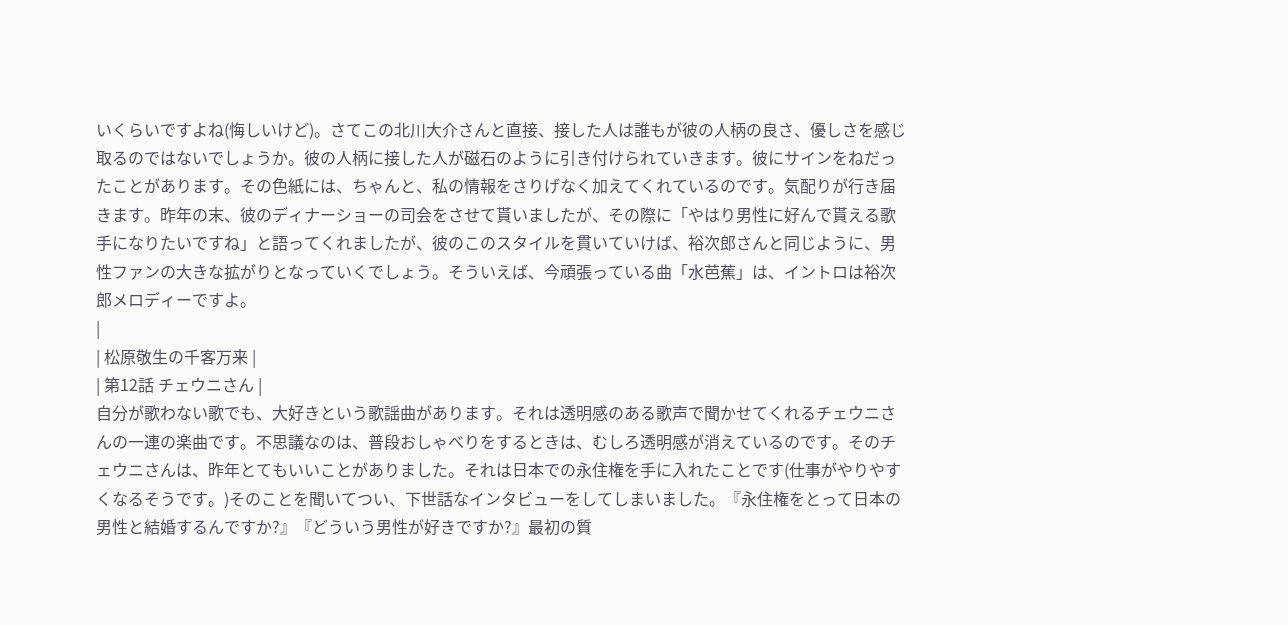いくらいですよね(悔しいけど)。さてこの北川大介さんと直接、接した人は誰もが彼の人柄の良さ、優しさを感じ取るのではないでしょうか。彼の人柄に接した人が磁石のように引き付けられていきます。彼にサインをねだったことがあります。その色紙には、ちゃんと、私の情報をさりげなく加えてくれているのです。気配りが行き届きます。昨年の末、彼のディナーショーの司会をさせて貰いましたが、その際に「やはり男性に好んで貰える歌手になりたいですね」と語ってくれましたが、彼のこのスタイルを貫いていけば、裕次郎さんと同じように、男性ファンの大きな拡がりとなっていくでしょう。そういえば、今頑張っている曲「水芭蕉」は、イントロは裕次郎メロディーですよ。
|
| 松原敬生の千客万来 |
| 第12話 チェウニさん |
自分が歌わない歌でも、大好きという歌謡曲があります。それは透明感のある歌声で聞かせてくれるチェウニさんの一連の楽曲です。不思議なのは、普段おしゃべりをするときは、むしろ透明感が消えているのです。そのチェウニさんは、昨年とてもいいことがありました。それは日本での永住権を手に入れたことです(仕事がやりやすくなるそうです。)そのことを聞いてつい、下世話なインタビューをしてしまいました。『永住権をとって日本の男性と結婚するんですか?』『どういう男性が好きですか?』最初の質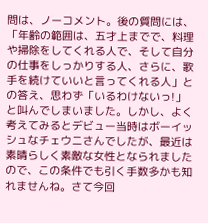問は、ノーコメント。後の質問には、「年齢の範囲は、五才上までで、料理や掃除をしてくれる人で、そして自分の仕事をしっかりする人、さらに、歌手を続けていいと言ってくれる人」との答え、思わず「いるわけないっ!」と叫んでしまいました。しかし、よく考えてみるとデビュー当時はボーイッシュなチェウニさんでしたが、最近は素晴らしく素敵な女性となられましたので、この条件でも引く手数多かも知れませんね。さて今回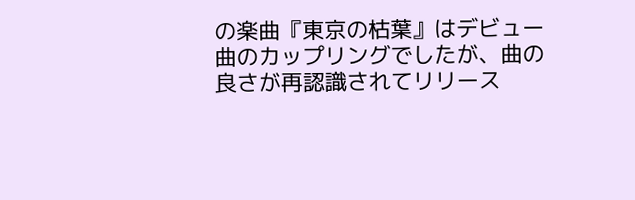の楽曲『東京の枯葉』はデビュー曲のカップリングでしたが、曲の良さが再認識されてリリース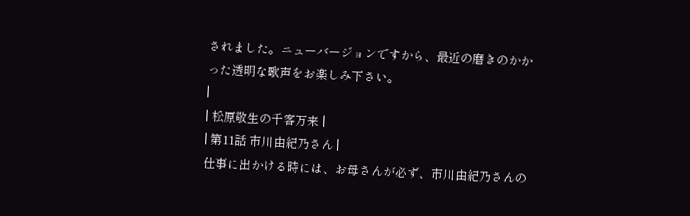されました。ニューバージョンですから、最近の磨きのかかった透明な歌声をお楽しみ下さい。
|
| 松原敬生の千客万来 |
| 第11話 市川由紀乃さん |
仕事に出かける時には、お母さんが必ず、市川由紀乃さんの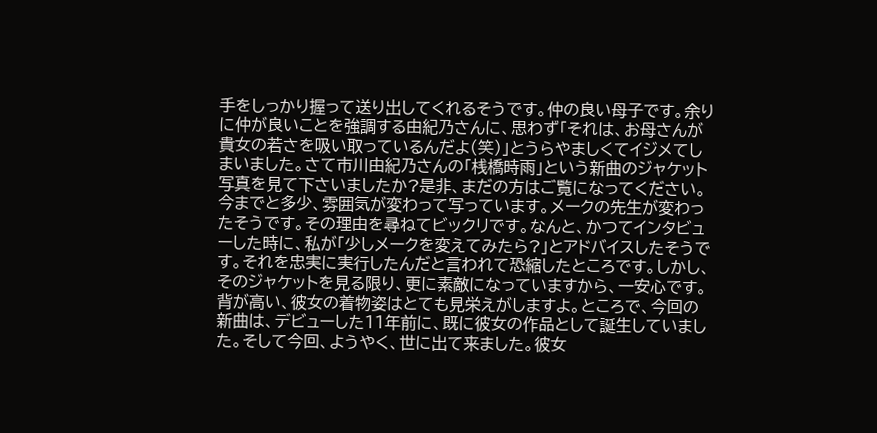手をしっかり握って送り出してくれるそうです。仲の良い母子です。余りに仲が良いことを強調する由紀乃さんに、思わず「それは、お母さんが貴女の若さを吸い取っているんだよ(笑)」とうらやましくてイジメてしまいました。さて市川由紀乃さんの「桟橋時雨」という新曲のジャケット写真を見て下さいましたか?是非、まだの方はご覧になってください。今までと多少、雰囲気が変わって写っています。メークの先生が変わったそうです。その理由を尋ねてビックリです。なんと、かつてインタビューした時に、私が「少しメークを変えてみたら?」とアドバイスしたそうです。それを忠実に実行したんだと言われて恐縮したところです。しかし、そのジャケットを見る限り、更に素敵になっていますから、一安心です。背が高い、彼女の着物姿はとても見栄えがしますよ。ところで、今回の新曲は、デビューした11年前に、既に彼女の作品として誕生していました。そして今回、ようやく、世に出て来ました。彼女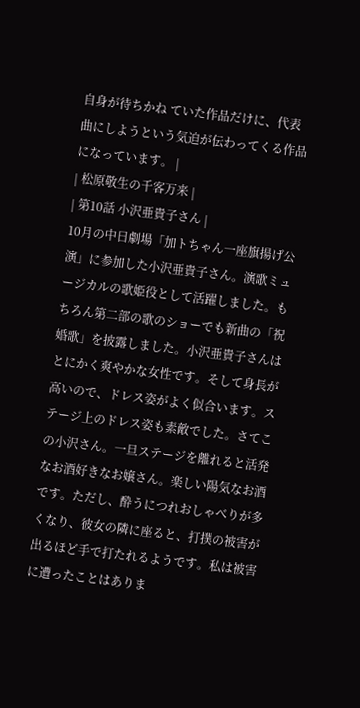自身が待ちかね ていた作品だけに、代表曲にしようという気迫が伝わってくる作品になっています。 |
| 松原敬生の千客万来 |
| 第10話 小沢亜貴子さん |
10月の中日劇場「加トちゃん一座旗揚げ公演」に参加した小沢亜貴子さん。演歌ミュージカルの歌姫役として活躍しました。もちろん第二部の歌のショーでも新曲の「祝婚歌」を披露しました。小沢亜貴子さんはとにかく爽やかな女性です。そして身長が高いので、ドレス姿がよく似合います。ステージ上のドレス姿も素敵でした。さてこの小沢さん。一旦ステージを離れると活発なお酒好きなお嬢さん。楽しい陽気なお酒です。ただし、酔うにつれおしゃべりが多くなり、彼女の隣に座ると、打撲の被害が出るほど手で打たれるようです。私は被害に遭ったことはありま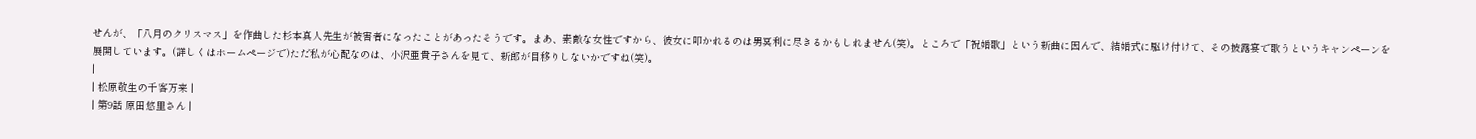せんが、「八月のクリスマス」を作曲した杉本真人先生が被害者になったことがあったそうです。まあ、素敵な女性ですから、彼女に叩かれるのは男冥利に尽きるかもしれません(笑)。ところで「祝婚歌」という新曲に因んで、結婚式に駆け付けて、その披露宴で歌うというキャンペーンを展開しています。(詳しくはホームページで)ただ私が心配なのは、小沢亜貴子さんを見て、新郎が目移りしないかですね(笑)。
|
| 松原敬生の千客万来 |
| 第9話 原田悠里さん |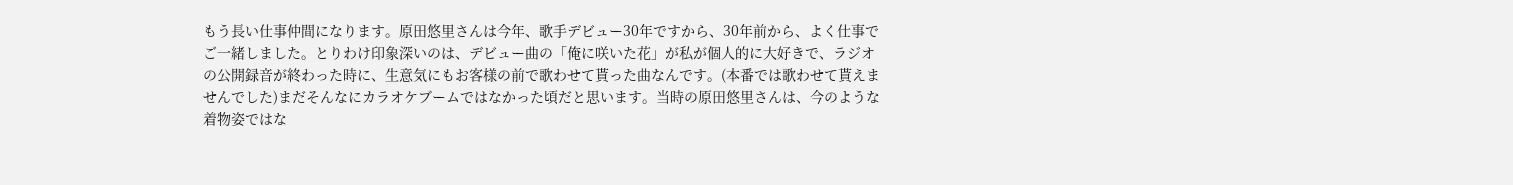もう長い仕事仲間になります。原田悠里さんは今年、歌手デビュー30年ですから、30年前から、よく仕事でご一緒しました。とりわけ印象深いのは、デビュー曲の「俺に咲いた花」が私が個人的に大好きで、ラジオの公開録音が終わった時に、生意気にもお客様の前で歌わせて貰った曲なんです。(本番では歌わせて貰えませんでした)まだそんなにカラオケブームではなかった頃だと思います。当時の原田悠里さんは、今のような着物姿ではな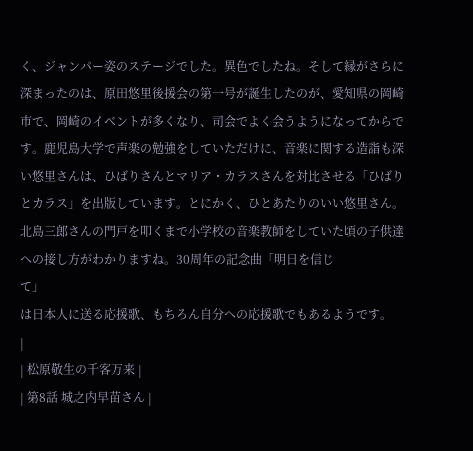く、ジャンパー姿のステージでした。異色でしたね。そして縁がさらに深まったのは、原田悠里後援会の第一号が誕生したのが、愛知県の岡崎市で、岡崎のイベントが多くなり、司会でよく会うようになってからです。鹿児島大学で声楽の勉強をしていただけに、音楽に関する造詣も深い悠里さんは、ひばりさんとマリア・カラスさんを対比させる「ひばりとカラス」を出版しています。とにかく、ひとあたりのいい悠里さん。北島三郎さんの門戸を叩くまで小学校の音楽教師をしていた頃の子供達への接し方がわかりますね。30周年の記念曲「明日を信じ
て」
は日本人に送る応援歌、もちろん自分への応援歌でもあるようです。
|
| 松原敬生の千客万来 |
| 第8話 城之内早苗さん |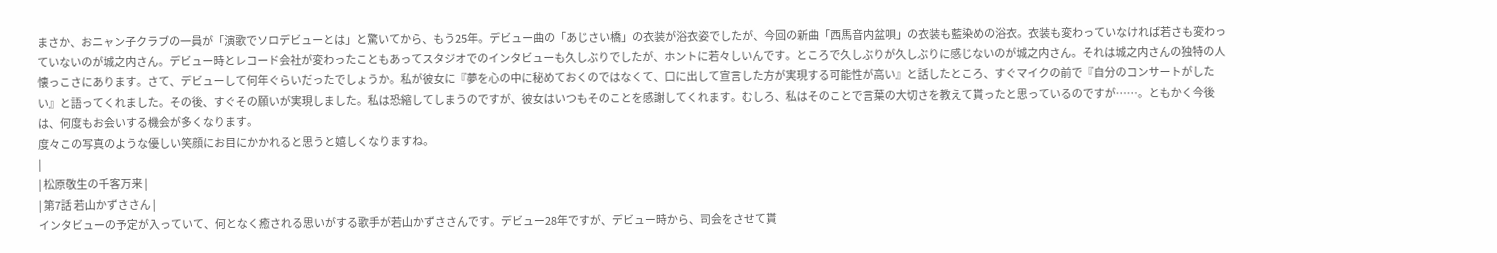まさか、おニャン子クラブの一員が「演歌でソロデビューとは」と驚いてから、もう25年。デビュー曲の「あじさい橋」の衣装が浴衣姿でしたが、今回の新曲「西馬音内盆唄」の衣装も藍染めの浴衣。衣装も変わっていなければ若さも変わっていないのが城之内さん。デビュー時とレコード会社が変わったこともあってスタジオでのインタビューも久しぶりでしたが、ホントに若々しいんです。ところで久しぶりが久しぶりに感じないのが城之内さん。それは城之内さんの独特の人懐っこさにあります。さて、デビューして何年ぐらいだったでしょうか。私が彼女に『夢を心の中に秘めておくのではなくて、口に出して宣言した方が実現する可能性が高い』と話したところ、すぐマイクの前で『自分のコンサートがしたい』と語ってくれました。その後、すぐその願いが実現しました。私は恐縮してしまうのですが、彼女はいつもそのことを感謝してくれます。むしろ、私はそのことで言葉の大切さを教えて貰ったと思っているのですが……。ともかく今後は、何度もお会いする機会が多くなります。
度々この写真のような優しい笑顔にお目にかかれると思うと嬉しくなりますね。
|
| 松原敬生の千客万来 |
| 第7話 若山かずささん |
インタビューの予定が入っていて、何となく癒される思いがする歌手が若山かずささんです。デビュー28年ですが、デビュー時から、司会をさせて貰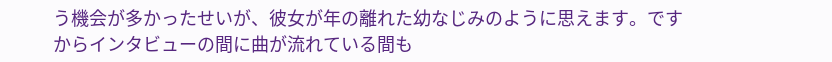う機会が多かったせいが、彼女が年の離れた幼なじみのように思えます。ですからインタビューの間に曲が流れている間も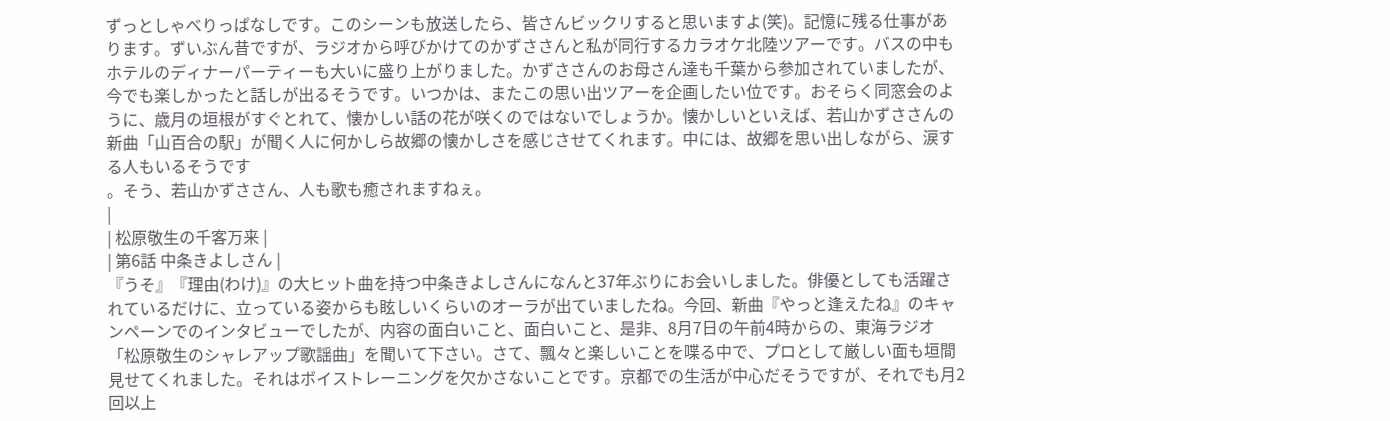ずっとしゃべりっぱなしです。このシーンも放送したら、皆さんビックリすると思いますよ(笑)。記憶に残る仕事があります。ずいぶん昔ですが、ラジオから呼びかけてのかずささんと私が同行するカラオケ北陸ツアーです。バスの中もホテルのディナーパーティーも大いに盛り上がりました。かずささんのお母さん達も千葉から参加されていましたが、今でも楽しかったと話しが出るそうです。いつかは、またこの思い出ツアーを企画したい位です。おそらく同窓会のように、歳月の垣根がすぐとれて、懐かしい話の花が咲くのではないでしょうか。懐かしいといえば、若山かずささんの新曲「山百合の駅」が聞く人に何かしら故郷の懐かしさを感じさせてくれます。中には、故郷を思い出しながら、涙する人もいるそうです
。そう、若山かずささん、人も歌も癒されますねぇ。
|
| 松原敬生の千客万来 |
| 第6話 中条きよしさん |
『うそ』『理由(わけ)』の大ヒット曲を持つ中条きよしさんになんと37年ぶりにお会いしました。俳優としても活躍されているだけに、立っている姿からも眩しいくらいのオーラが出ていましたね。今回、新曲『やっと逢えたね』のキャンペーンでのインタビューでしたが、内容の面白いこと、面白いこと、是非、8月7日の午前4時からの、東海ラジオ「松原敬生のシャレアップ歌謡曲」を聞いて下さい。さて、飄々と楽しいことを喋る中で、プロとして厳しい面も垣間見せてくれました。それはボイストレーニングを欠かさないことです。京都での生活が中心だそうですが、それでも月2回以上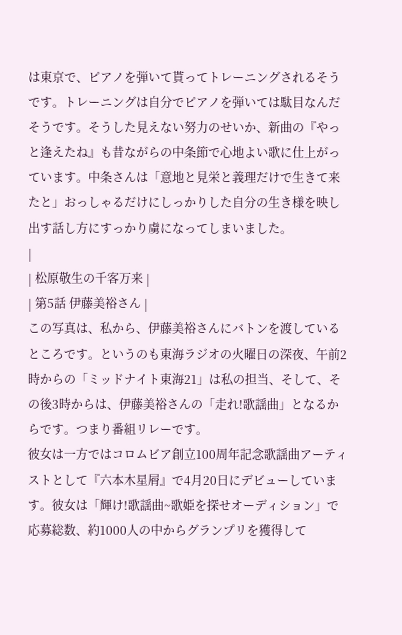は東京で、ピアノを弾いて貰ってトレーニングされるそうです。トレーニングは自分でピアノを弾いては駄目なんだそうです。そうした見えない努力のせいか、新曲の『やっと逢えたね』も昔ながらの中条節で心地よい歌に仕上がっています。中条さんは「意地と見栄と義理だけで生きて来たと」おっしゃるだけにしっかりした自分の生き様を映し出す話し方にすっかり虜になってしまいました。
|
| 松原敬生の千客万来 |
| 第5話 伊藤美裕さん |
この写真は、私から、伊藤美裕さんにバトンを渡しているところです。というのも東海ラジオの火曜日の深夜、午前2時からの「ミッドナイト東海21」は私の担当、そして、その後3時からは、伊藤美裕さんの「走れ!歌謡曲」となるからです。つまり番組リレーです。
彼女は一方ではコロムビア創立100周年記念歌謡曲アーティストとして『六本木星屑』で4月20日にデビューしています。彼女は「輝け!歌謡曲~歌姫を探せオーディション」で応募総数、約1000人の中からグランプリを獲得して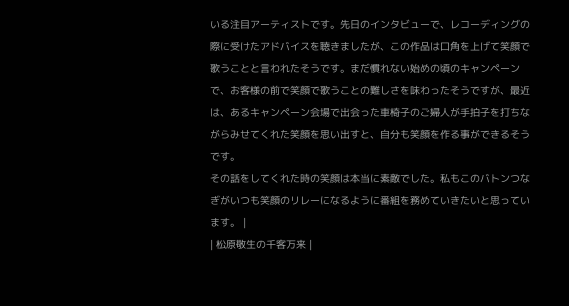いる注目アーティストです。先日のインタビューで、レコーディングの際に受けたアドバイスを聴きましたが、この作品は口角を上げて笑顔で歌うことと言われたそうです。まだ慣れない始めの頃のキャンペーンで、お客様の前で笑顔で歌うことの難しさを味わったそうですが、最近は、あるキャンペーン会場で出会った車椅子のご婦人が手拍子を打ちながらみせてくれた笑顔を思い出すと、自分も笑顔を作る事ができるそうです。
その話をしてくれた時の笑顔は本当に素敵でした。私もこのバトンつなぎがいつも笑顔のリレーになるように番組を務めていきたいと思っています。 |
| 松原敬生の千客万来 |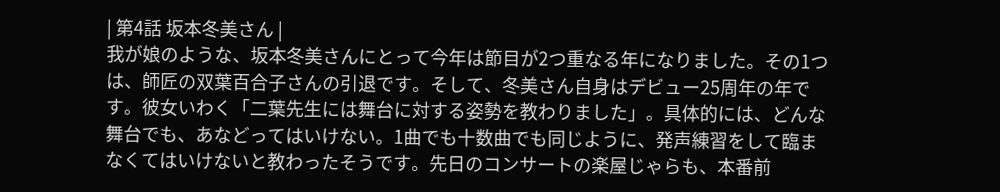| 第4話 坂本冬美さん |
我が娘のような、坂本冬美さんにとって今年は節目が2つ重なる年になりました。その1つは、師匠の双葉百合子さんの引退です。そして、冬美さん自身はデビュー25周年の年です。彼女いわく「二葉先生には舞台に対する姿勢を教わりました」。具体的には、どんな舞台でも、あなどってはいけない。1曲でも十数曲でも同じように、発声練習をして臨まなくてはいけないと教わったそうです。先日のコンサートの楽屋じゃらも、本番前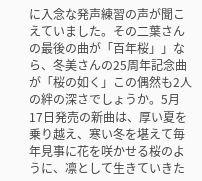に入念な発声練習の声が聞こえていました。その二葉さんの最後の曲が「百年桜」」なら、冬美さんの25周年記念曲が「桜の如く」この偶然も2人の絆の深さでしょうか。5月17日発売の新曲は、厚い夏を乗り越え、寒い冬を堪えて毎年見事に花を咲かせる桜のように、凛として生きていきた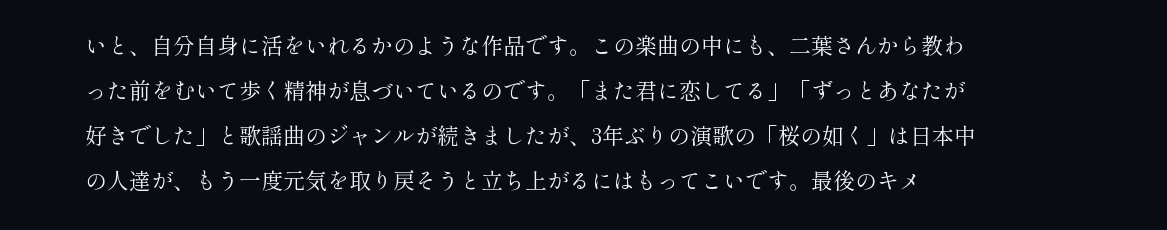いと、自分自身に活をいれるかのような作品です。この楽曲の中にも、二葉さんから教わった前をむいて歩く精神が息づいているのです。「また君に恋してる」「ずっとあなたが好きでした」と歌謡曲のジャンルが続きましたが、3年ぶりの演歌の「桜の如く」は日本中の人達が、もう一度元気を取り戻そうと立ち上がるにはもってこいです。最後のキメ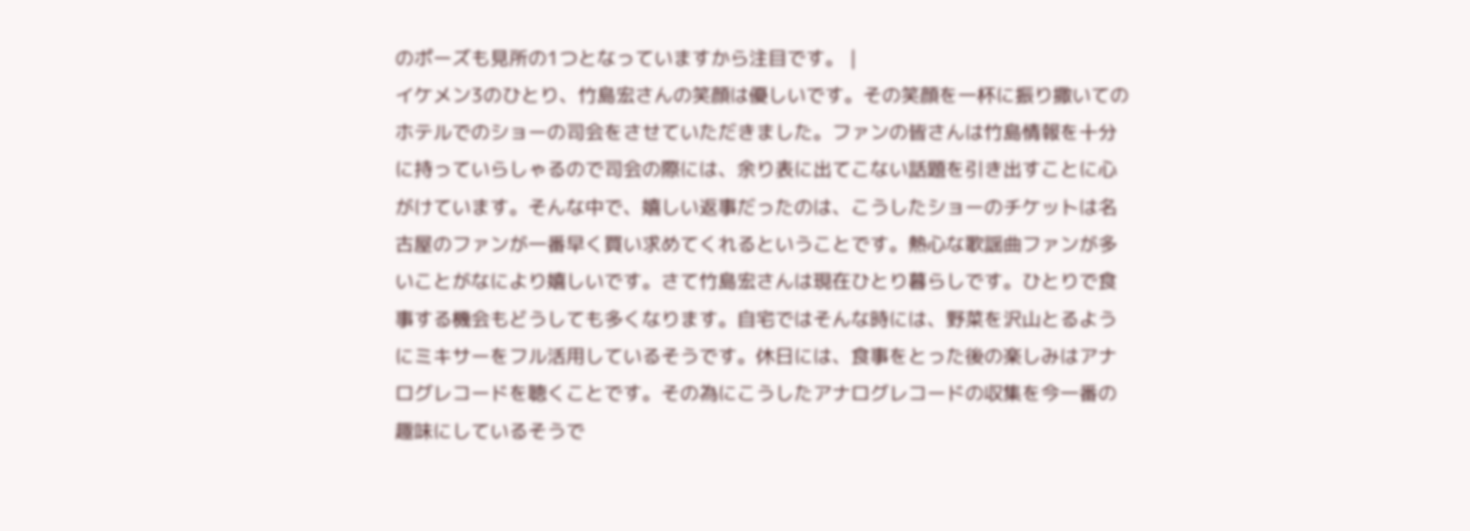のポーズも見所の1つとなっていますから注目です。 |
イケメン3のひとり、竹島宏さんの笑顔は優しいです。その笑顔を一杯に振り撒いてのホテルでのショーの司会をさせていただきました。ファンの皆さんは竹島情報を十分に持っていらしゃるので司会の際には、余り表に出てこない話題を引き出すことに心がけています。そんな中で、嬉しい返事だったのは、こうしたショーのチケットは名古屋のファンが一番早く買い求めてくれるということです。熱心な歌謡曲ファンが多いことがなにより嬉しいです。さて竹島宏さんは現在ひとり暮らしです。ひとりで食事する機会もどうしても多くなります。自宅ではそんな時には、野菜を沢山とるようにミキサーをフル活用しているそうです。休日には、食事をとった後の楽しみはアナログレコードを聴くことです。その為にこうしたアナログレコードの収集を今一番の趣味にしているそうで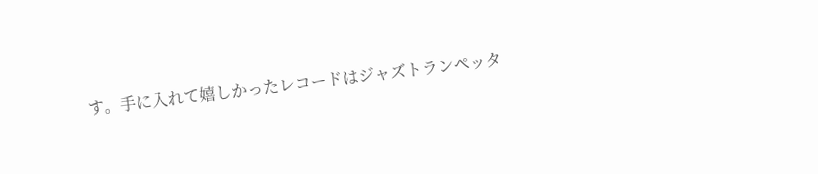す。手に入れて嬉しかったレコードはジャズトランペッタ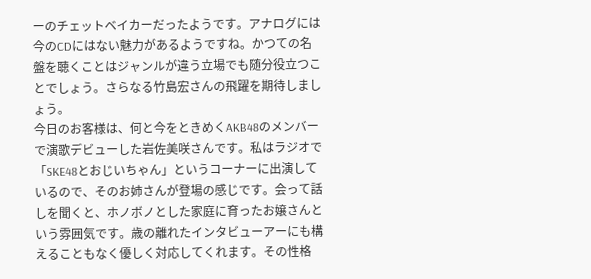ーのチェットベイカーだったようです。アナログには今のCDにはない魅力があるようですね。かつての名盤を聴くことはジャンルが違う立場でも随分役立つことでしょう。さらなる竹島宏さんの飛躍を期待しましょう。
今日のお客様は、何と今をときめくAKB48のメンバーで演歌デビューした岩佐美咲さんです。私はラジオで「SKE48とおじいちゃん」というコーナーに出演しているので、そのお姉さんが登場の感じです。会って話しを聞くと、ホノボノとした家庭に育ったお嬢さんという雰囲気です。歳の離れたインタビューアーにも構えることもなく優しく対応してくれます。その性格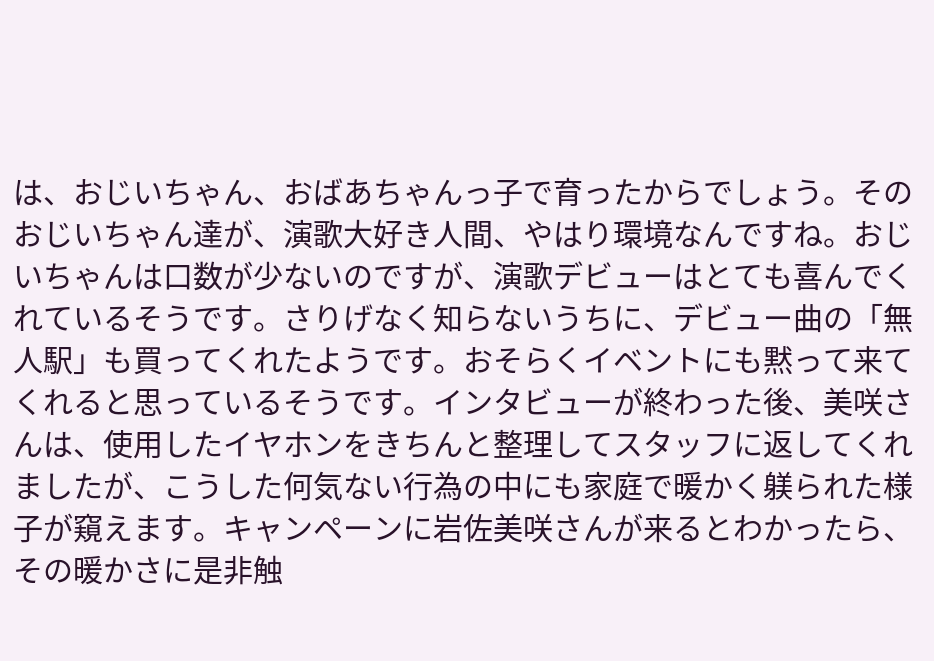は、おじいちゃん、おばあちゃんっ子で育ったからでしょう。そのおじいちゃん達が、演歌大好き人間、やはり環境なんですね。おじいちゃんは口数が少ないのですが、演歌デビューはとても喜んでくれているそうです。さりげなく知らないうちに、デビュー曲の「無人駅」も買ってくれたようです。おそらくイベントにも黙って来てくれると思っているそうです。インタビューが終わった後、美咲さんは、使用したイヤホンをきちんと整理してスタッフに返してくれましたが、こうした何気ない行為の中にも家庭で暖かく躾られた様子が窺えます。キャンペーンに岩佐美咲さんが来るとわかったら、その暖かさに是非触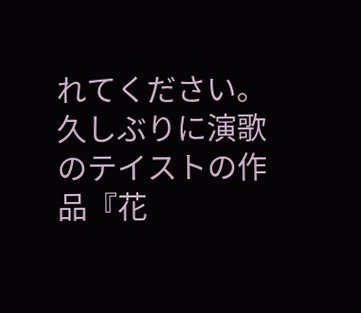れてください。
久しぶりに演歌のテイストの作品『花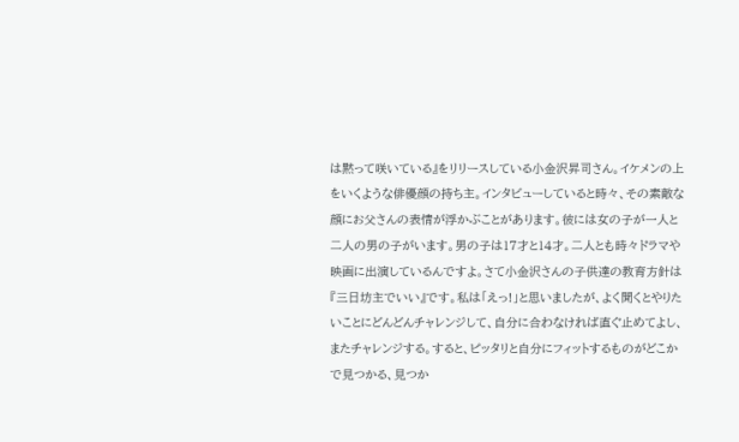は黙って咲いている』をリリースしている小金沢昇司さん。イケメンの上をいくような俳優顔の持ち主。インタビューしていると時々、その素敵な顔にお父さんの表情が浮かぶことがあります。彼には女の子が一人と二人の男の子がいます。男の子は17才と14才。二人とも時々ドラマや映画に出演しているんですよ。さて小金沢さんの子供達の教育方針は『三日坊主でいい』です。私は「えっ!」と思いましたが、よく聞くとやりたいことにどんどんチャレンジして、自分に合わなければ直ぐ止めてよし、またチャレンジする。すると、ピッタリと自分にフィットするものがどこかで見つかる、見つか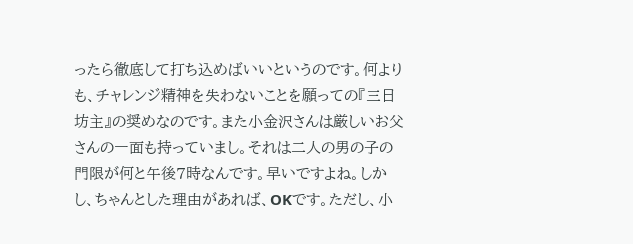ったら徹底して打ち込めばいいというのです。何よりも、チャレンジ精神を失わないことを願っての『三日坊主』の奨めなのです。また小金沢さんは厳しいお父さんの一面も持っていまし。それは二人の男の子の門限が何と午後7時なんです。早いですよね。しかし、ちゃんとした理由があれば、OKです。ただし、小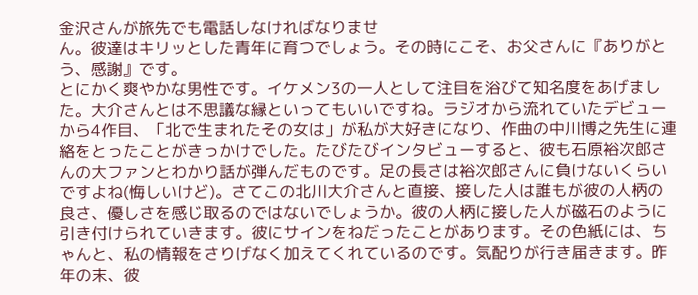金沢さんが旅先でも電話しなければなりませ
ん。彼達はキリッとした青年に育つでしょう。その時にこそ、お父さんに『ありがとう、感謝』です。
とにかく爽やかな男性です。イケメン3の一人として注目を浴びて知名度をあげました。大介さんとは不思議な縁といってもいいですね。ラジオから流れていたデビューから4作目、「北で生まれたその女は」が私が大好きになり、作曲の中川博之先生に連絡をとったことがきっかけでした。たびたびインタビューすると、彼も石原裕次郎さんの大ファンとわかり話が弾んだものです。足の長さは裕次郎さんに負けないくらいですよね(悔しいけど)。さてこの北川大介さんと直接、接した人は誰もが彼の人柄の良さ、優しさを感じ取るのではないでしょうか。彼の人柄に接した人が磁石のように引き付けられていきます。彼にサインをねだったことがあります。その色紙には、ちゃんと、私の情報をさりげなく加えてくれているのです。気配りが行き届きます。昨年の末、彼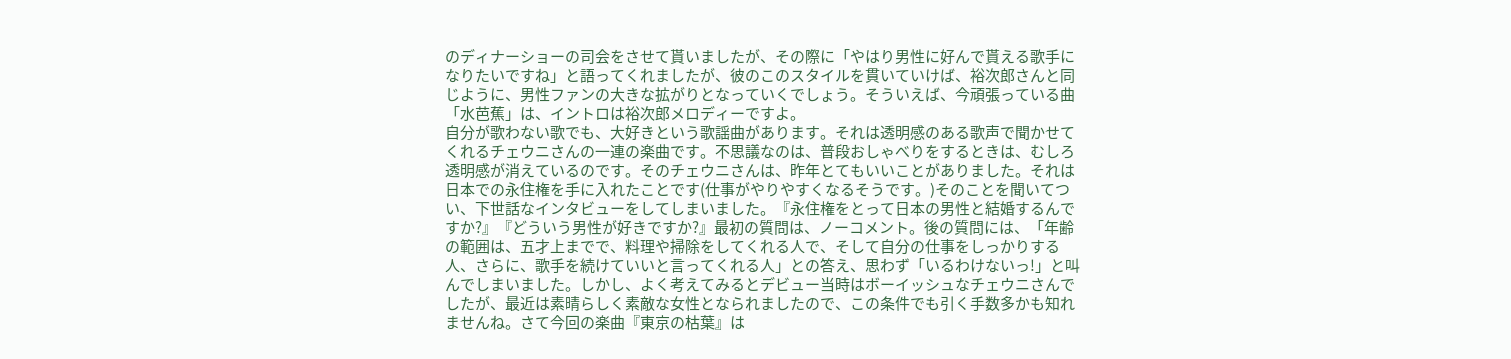のディナーショーの司会をさせて貰いましたが、その際に「やはり男性に好んで貰える歌手になりたいですね」と語ってくれましたが、彼のこのスタイルを貫いていけば、裕次郎さんと同じように、男性ファンの大きな拡がりとなっていくでしょう。そういえば、今頑張っている曲「水芭蕉」は、イントロは裕次郎メロディーですよ。
自分が歌わない歌でも、大好きという歌謡曲があります。それは透明感のある歌声で聞かせてくれるチェウニさんの一連の楽曲です。不思議なのは、普段おしゃべりをするときは、むしろ透明感が消えているのです。そのチェウニさんは、昨年とてもいいことがありました。それは日本での永住権を手に入れたことです(仕事がやりやすくなるそうです。)そのことを聞いてつい、下世話なインタビューをしてしまいました。『永住権をとって日本の男性と結婚するんですか?』『どういう男性が好きですか?』最初の質問は、ノーコメント。後の質問には、「年齢の範囲は、五才上までで、料理や掃除をしてくれる人で、そして自分の仕事をしっかりする人、さらに、歌手を続けていいと言ってくれる人」との答え、思わず「いるわけないっ!」と叫んでしまいました。しかし、よく考えてみるとデビュー当時はボーイッシュなチェウニさんでしたが、最近は素晴らしく素敵な女性となられましたので、この条件でも引く手数多かも知れませんね。さて今回の楽曲『東京の枯葉』は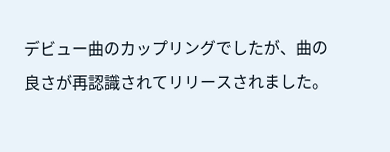デビュー曲のカップリングでしたが、曲の良さが再認識されてリリースされました。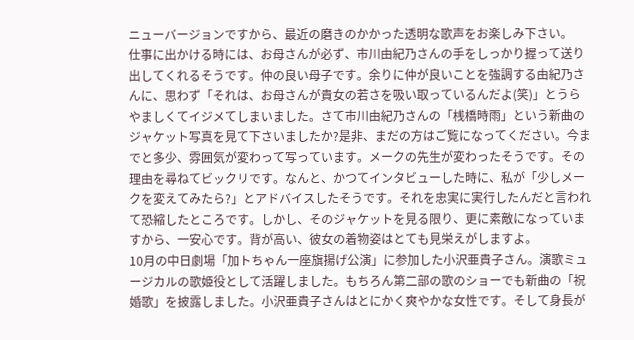ニューバージョンですから、最近の磨きのかかった透明な歌声をお楽しみ下さい。
仕事に出かける時には、お母さんが必ず、市川由紀乃さんの手をしっかり握って送り出してくれるそうです。仲の良い母子です。余りに仲が良いことを強調する由紀乃さんに、思わず「それは、お母さんが貴女の若さを吸い取っているんだよ(笑)」とうらやましくてイジメてしまいました。さて市川由紀乃さんの「桟橋時雨」という新曲のジャケット写真を見て下さいましたか?是非、まだの方はご覧になってください。今までと多少、雰囲気が変わって写っています。メークの先生が変わったそうです。その理由を尋ねてビックリです。なんと、かつてインタビューした時に、私が「少しメークを変えてみたら?」とアドバイスしたそうです。それを忠実に実行したんだと言われて恐縮したところです。しかし、そのジャケットを見る限り、更に素敵になっていますから、一安心です。背が高い、彼女の着物姿はとても見栄えがしますよ。
10月の中日劇場「加トちゃん一座旗揚げ公演」に参加した小沢亜貴子さん。演歌ミュージカルの歌姫役として活躍しました。もちろん第二部の歌のショーでも新曲の「祝婚歌」を披露しました。小沢亜貴子さんはとにかく爽やかな女性です。そして身長が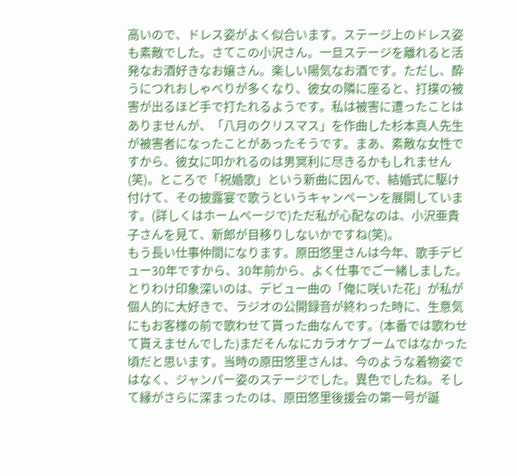高いので、ドレス姿がよく似合います。ステージ上のドレス姿も素敵でした。さてこの小沢さん。一旦ステージを離れると活発なお酒好きなお嬢さん。楽しい陽気なお酒です。ただし、酔うにつれおしゃべりが多くなり、彼女の隣に座ると、打撲の被害が出るほど手で打たれるようです。私は被害に遭ったことはありませんが、「八月のクリスマス」を作曲した杉本真人先生が被害者になったことがあったそうです。まあ、素敵な女性ですから、彼女に叩かれるのは男冥利に尽きるかもしれません(笑)。ところで「祝婚歌」という新曲に因んで、結婚式に駆け付けて、その披露宴で歌うというキャンペーンを展開しています。(詳しくはホームページで)ただ私が心配なのは、小沢亜貴子さんを見て、新郎が目移りしないかですね(笑)。
もう長い仕事仲間になります。原田悠里さんは今年、歌手デビュー30年ですから、30年前から、よく仕事でご一緒しました。とりわけ印象深いのは、デビュー曲の「俺に咲いた花」が私が個人的に大好きで、ラジオの公開録音が終わった時に、生意気にもお客様の前で歌わせて貰った曲なんです。(本番では歌わせて貰えませんでした)まだそんなにカラオケブームではなかった頃だと思います。当時の原田悠里さんは、今のような着物姿ではなく、ジャンパー姿のステージでした。異色でしたね。そして縁がさらに深まったのは、原田悠里後援会の第一号が誕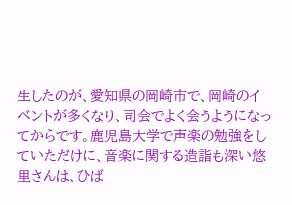生したのが、愛知県の岡崎市で、岡崎のイベントが多くなり、司会でよく会うようになってからです。鹿児島大学で声楽の勉強をしていただけに、音楽に関する造詣も深い悠里さんは、ひば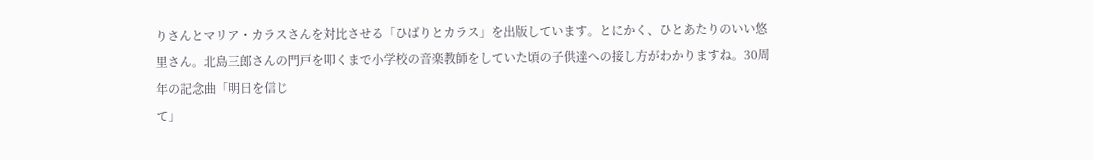りさんとマリア・カラスさんを対比させる「ひばりとカラス」を出版しています。とにかく、ひとあたりのいい悠里さん。北島三郎さんの門戸を叩くまで小学校の音楽教師をしていた頃の子供達への接し方がわかりますね。30周年の記念曲「明日を信じ
て」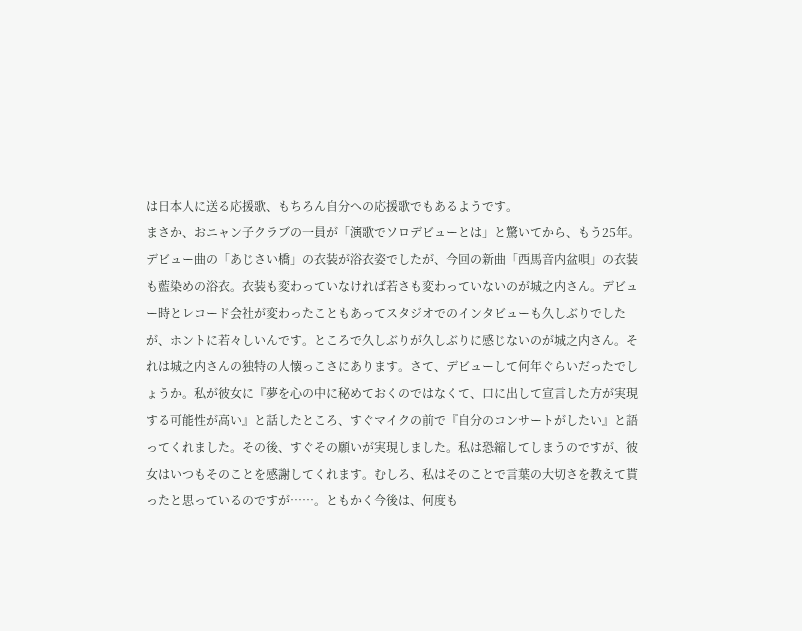は日本人に送る応援歌、もちろん自分への応援歌でもあるようです。
まさか、おニャン子クラブの一員が「演歌でソロデビューとは」と驚いてから、もう25年。デビュー曲の「あじさい橋」の衣装が浴衣姿でしたが、今回の新曲「西馬音内盆唄」の衣装も藍染めの浴衣。衣装も変わっていなければ若さも変わっていないのが城之内さん。デビュー時とレコード会社が変わったこともあってスタジオでのインタビューも久しぶりでしたが、ホントに若々しいんです。ところで久しぶりが久しぶりに感じないのが城之内さん。それは城之内さんの独特の人懐っこさにあります。さて、デビューして何年ぐらいだったでしょうか。私が彼女に『夢を心の中に秘めておくのではなくて、口に出して宣言した方が実現する可能性が高い』と話したところ、すぐマイクの前で『自分のコンサートがしたい』と語ってくれました。その後、すぐその願いが実現しました。私は恐縮してしまうのですが、彼女はいつもそのことを感謝してくれます。むしろ、私はそのことで言葉の大切さを教えて貰ったと思っているのですが……。ともかく今後は、何度も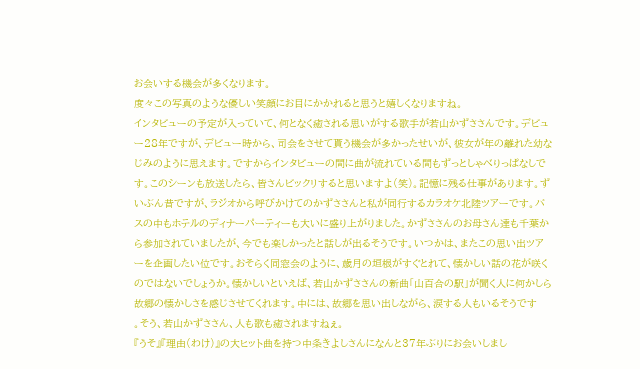お会いする機会が多くなります。
度々この写真のような優しい笑顔にお目にかかれると思うと嬉しくなりますね。
インタビューの予定が入っていて、何となく癒される思いがする歌手が若山かずささんです。デビュー28年ですが、デビュー時から、司会をさせて貰う機会が多かったせいが、彼女が年の離れた幼なじみのように思えます。ですからインタビューの間に曲が流れている間もずっとしゃべりっぱなしです。このシーンも放送したら、皆さんビックリすると思いますよ(笑)。記憶に残る仕事があります。ずいぶん昔ですが、ラジオから呼びかけてのかずささんと私が同行するカラオケ北陸ツアーです。バスの中もホテルのディナーパーティーも大いに盛り上がりました。かずささんのお母さん達も千葉から参加されていましたが、今でも楽しかったと話しが出るそうです。いつかは、またこの思い出ツアーを企画したい位です。おそらく同窓会のように、歳月の垣根がすぐとれて、懐かしい話の花が咲くのではないでしょうか。懐かしいといえば、若山かずささんの新曲「山百合の駅」が聞く人に何かしら故郷の懐かしさを感じさせてくれます。中には、故郷を思い出しながら、涙する人もいるそうです
。そう、若山かずささん、人も歌も癒されますねぇ。
『うそ』『理由(わけ)』の大ヒット曲を持つ中条きよしさんになんと37年ぶりにお会いしまし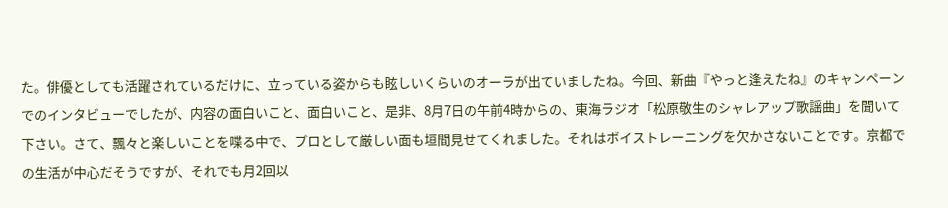た。俳優としても活躍されているだけに、立っている姿からも眩しいくらいのオーラが出ていましたね。今回、新曲『やっと逢えたね』のキャンペーンでのインタビューでしたが、内容の面白いこと、面白いこと、是非、8月7日の午前4時からの、東海ラジオ「松原敬生のシャレアップ歌謡曲」を聞いて下さい。さて、飄々と楽しいことを喋る中で、プロとして厳しい面も垣間見せてくれました。それはボイストレーニングを欠かさないことです。京都での生活が中心だそうですが、それでも月2回以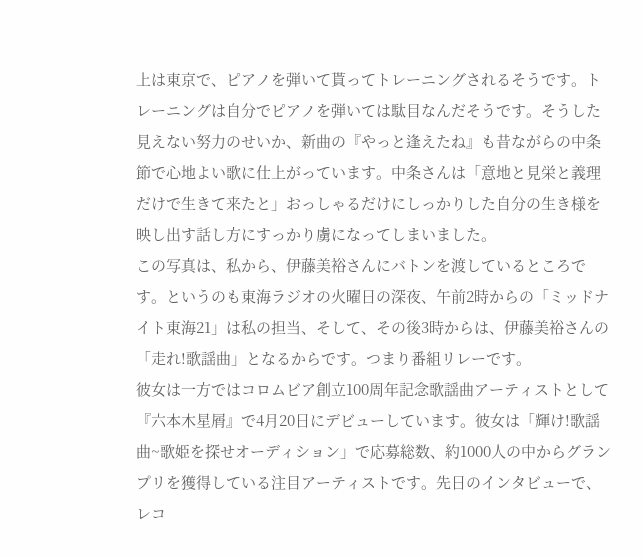上は東京で、ピアノを弾いて貰ってトレーニングされるそうです。トレーニングは自分でピアノを弾いては駄目なんだそうです。そうした見えない努力のせいか、新曲の『やっと逢えたね』も昔ながらの中条節で心地よい歌に仕上がっています。中条さんは「意地と見栄と義理だけで生きて来たと」おっしゃるだけにしっかりした自分の生き様を映し出す話し方にすっかり虜になってしまいました。
この写真は、私から、伊藤美裕さんにバトンを渡しているところです。というのも東海ラジオの火曜日の深夜、午前2時からの「ミッドナイト東海21」は私の担当、そして、その後3時からは、伊藤美裕さんの「走れ!歌謡曲」となるからです。つまり番組リレーです。
彼女は一方ではコロムビア創立100周年記念歌謡曲アーティストとして『六本木星屑』で4月20日にデビューしています。彼女は「輝け!歌謡曲~歌姫を探せオーディション」で応募総数、約1000人の中からグランプリを獲得している注目アーティストです。先日のインタビューで、レコ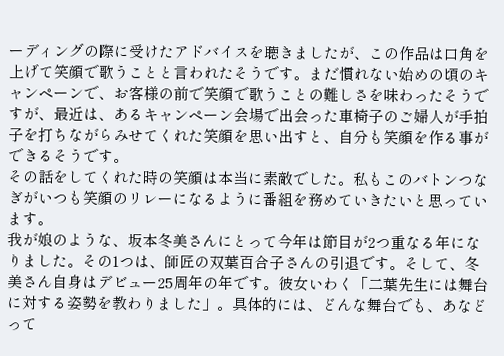ーディングの際に受けたアドバイスを聴きましたが、この作品は口角を上げて笑顔で歌うことと言われたそうです。まだ慣れない始めの頃のキャンペーンで、お客様の前で笑顔で歌うことの難しさを味わったそうですが、最近は、あるキャンペーン会場で出会った車椅子のご婦人が手拍子を打ちながらみせてくれた笑顔を思い出すと、自分も笑顔を作る事ができるそうです。
その話をしてくれた時の笑顔は本当に素敵でした。私もこのバトンつなぎがいつも笑顔のリレーになるように番組を務めていきたいと思っています。
我が娘のような、坂本冬美さんにとって今年は節目が2つ重なる年になりました。その1つは、師匠の双葉百合子さんの引退です。そして、冬美さん自身はデビュー25周年の年です。彼女いわく「二葉先生には舞台に対する姿勢を教わりました」。具体的には、どんな舞台でも、あなどって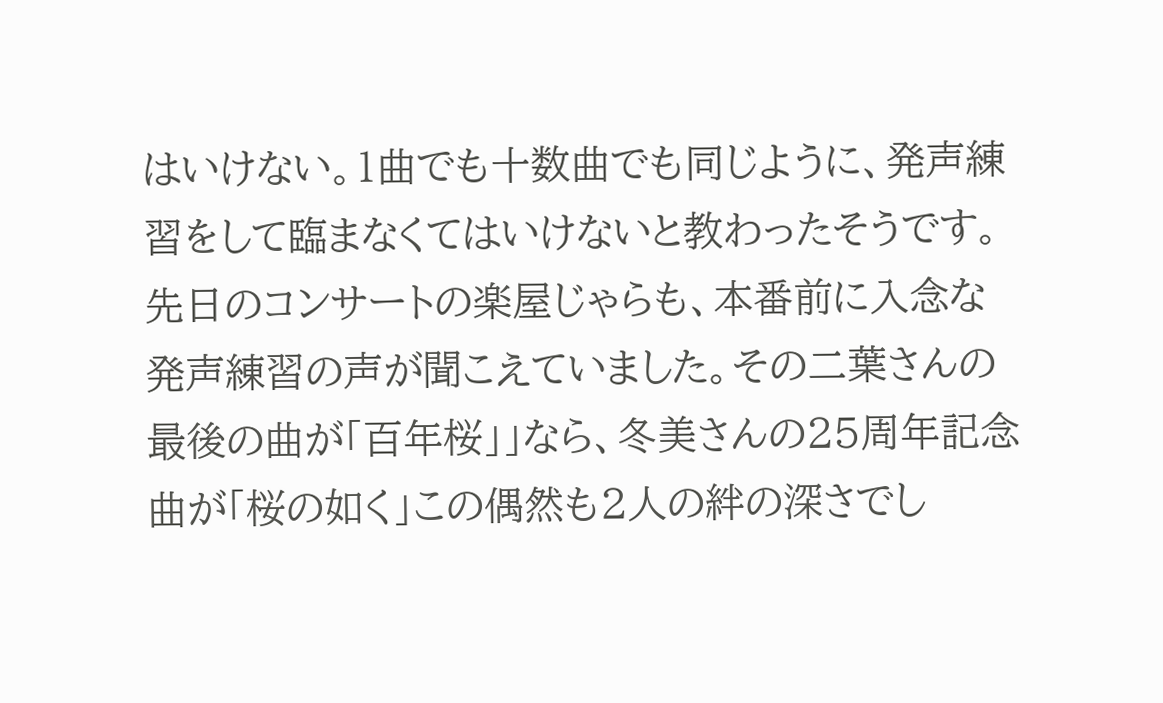はいけない。1曲でも十数曲でも同じように、発声練習をして臨まなくてはいけないと教わったそうです。先日のコンサートの楽屋じゃらも、本番前に入念な発声練習の声が聞こえていました。その二葉さんの最後の曲が「百年桜」」なら、冬美さんの25周年記念曲が「桜の如く」この偶然も2人の絆の深さでし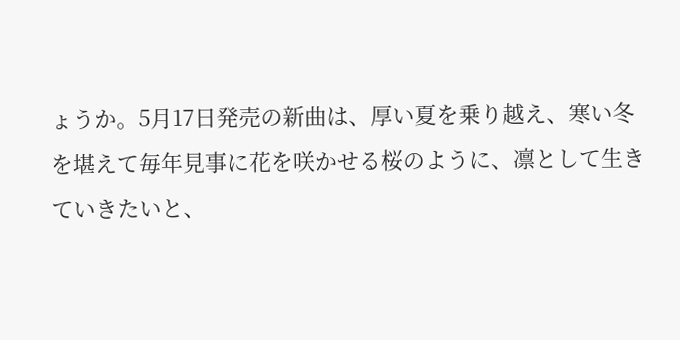ょうか。5月17日発売の新曲は、厚い夏を乗り越え、寒い冬を堪えて毎年見事に花を咲かせる桜のように、凛として生きていきたいと、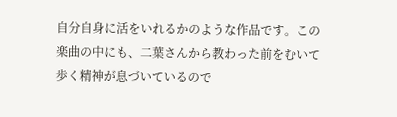自分自身に活をいれるかのような作品です。この楽曲の中にも、二葉さんから教わった前をむいて歩く精神が息づいているので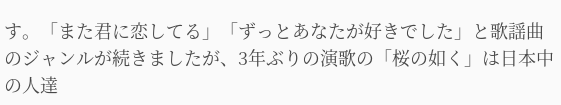す。「また君に恋してる」「ずっとあなたが好きでした」と歌謡曲のジャンルが続きましたが、3年ぶりの演歌の「桜の如く」は日本中の人達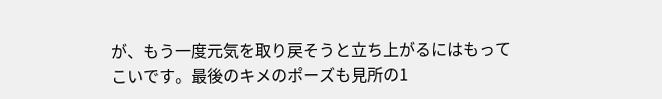が、もう一度元気を取り戻そうと立ち上がるにはもってこいです。最後のキメのポーズも見所の1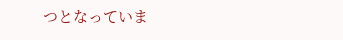つとなっていま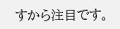すから注目です。